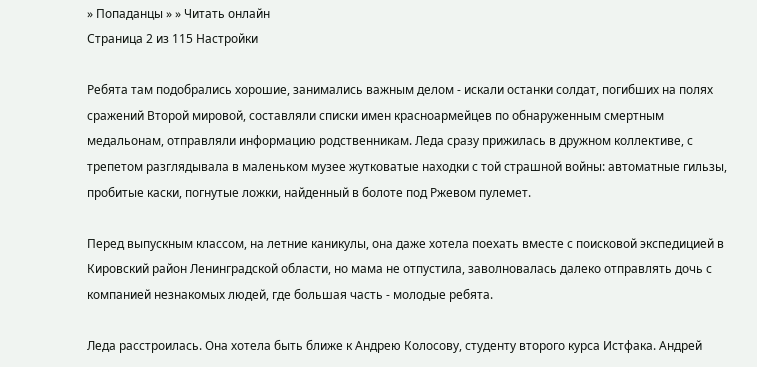» Попаданцы » » Читать онлайн
Страница 2 из 115 Настройки

Ребята там подобрались хорошие, занимались важным делом - искали останки солдат, погибших на полях сражений Второй мировой, составляли списки имен красноармейцев по обнаруженным смертным медальонам, отправляли информацию родственникам. Леда сразу прижилась в дружном коллективе, с трепетом разглядывала в маленьком музее жутковатые находки с той страшной войны: автоматные гильзы, пробитые каски, погнутые ложки, найденный в болоте под Ржевом пулемет.

Перед выпускным классом, на летние каникулы, она даже хотела поехать вместе с поисковой экспедицией в Кировский район Ленинградской области, но мама не отпустила, заволновалась далеко отправлять дочь с компанией незнакомых людей, где большая часть - молодые ребята.

Леда расстроилась. Она хотела быть ближе к Андрею Колосову, студенту второго курса Истфака. Андрей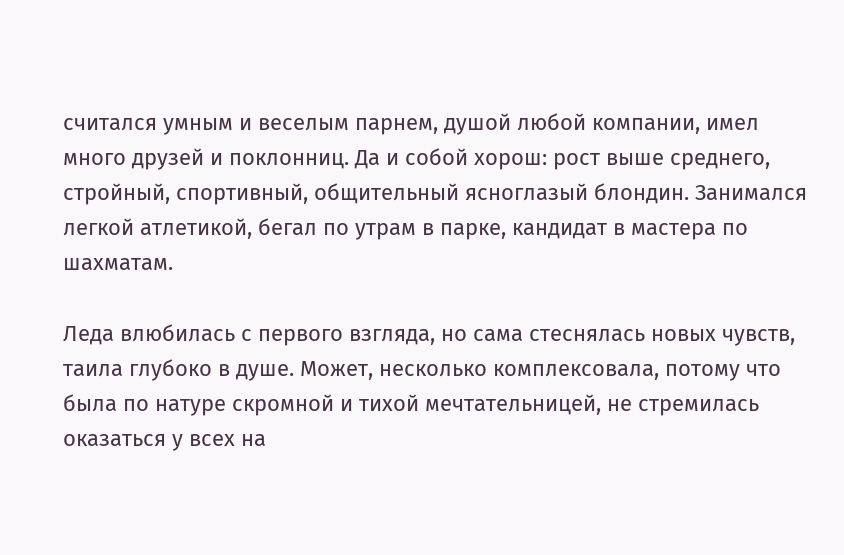считался умным и веселым парнем, душой любой компании, имел много друзей и поклонниц. Да и собой хорош: рост выше среднего, стройный, спортивный, общительный ясноглазый блондин. Занимался легкой атлетикой, бегал по утрам в парке, кандидат в мастера по шахматам.

Леда влюбилась с первого взгляда, но сама стеснялась новых чувств, таила глубоко в душе. Может, несколько комплексовала, потому что была по натуре скромной и тихой мечтательницей, не стремилась оказаться у всех на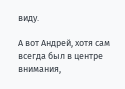виду.

А вот Андрей, хотя сам всегда был в центре внимания,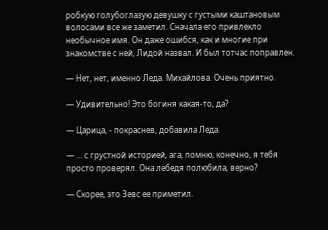робкую голубоглазую девушку с густыми каштановым волосами все же заметил. Сначала его привлекло необычное имя. Он даже ошибся, как и многие при знакомстве с ней, Лидой назвал. И был тотчас поправлен.

— Нет, нет, именно Леда. Михайлова. Очень приятно.

— Удивительно! Это богиня какая-то, да?

— Царица, - покраснев, добавила Леда.

— ... с грустной историей, ага, помню, конечно, я тебя просто проверял. Она лебедя полюбила, верно?

— Скорее, это Зевс ее приметил.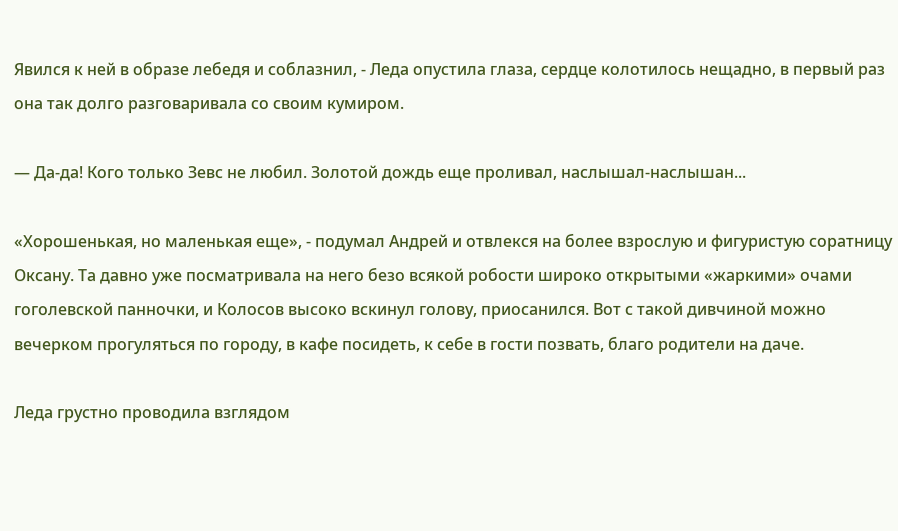Явился к ней в образе лебедя и соблазнил, - Леда опустила глаза, сердце колотилось нещадно, в первый раз она так долго разговаривала со своим кумиром.

— Да-да! Кого только Зевс не любил. Золотой дождь еще проливал, наслышал-наслышан...

«Хорошенькая, но маленькая еще», - подумал Андрей и отвлекся на более взрослую и фигуристую соратницу Оксану. Та давно уже посматривала на него безо всякой робости широко открытыми «жаркими» очами гоголевской панночки, и Колосов высоко вскинул голову, приосанился. Вот с такой дивчиной можно вечерком прогуляться по городу, в кафе посидеть, к себе в гости позвать, благо родители на даче.

Леда грустно проводила взглядом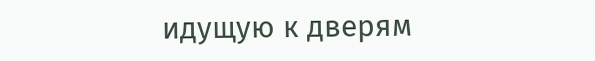идущую к дверям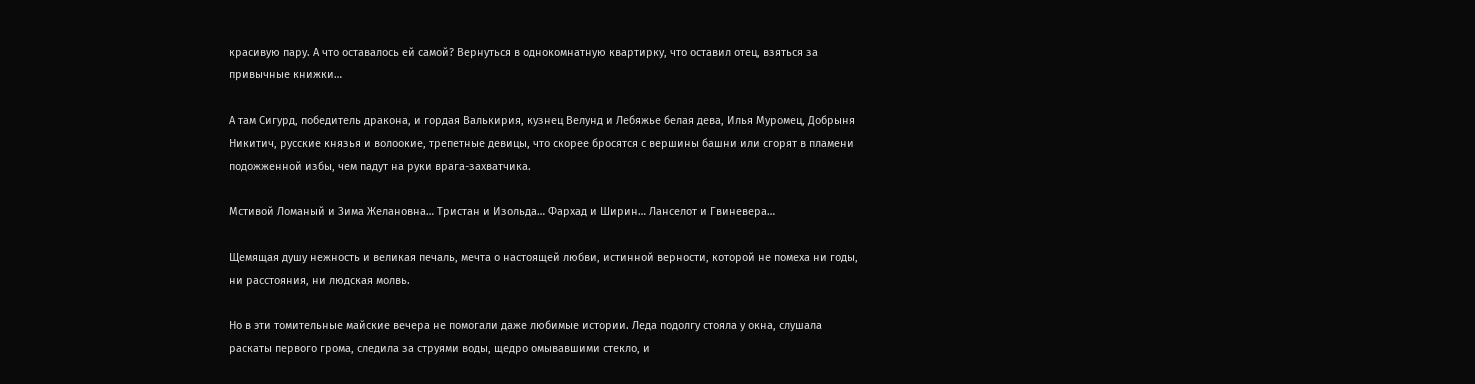красивую пару. А что оставалось ей самой? Вернуться в однокомнатную квартирку, что оставил отец, взяться за привычные книжки…

А там Сигурд, победитель дракона, и гордая Валькирия, кузнец Велунд и Лебяжье белая дева, Илья Муромец, Добрыня Никитич, русские князья и волоокие, трепетные девицы, что скорее бросятся с вершины башни или сгорят в пламени подожженной избы, чем падут на руки врага-захватчика.

Мстивой Ломаный и Зима Желановна… Тристан и Изольда… Фархад и Ширин… Ланселот и Гвиневера…

Щемящая душу нежность и великая печаль, мечта о настоящей любви, истинной верности, которой не помеха ни годы, ни расстояния, ни людская молвь.

Но в эти томительные майские вечера не помогали даже любимые истории. Леда подолгу стояла у окна, слушала раскаты первого грома, следила за струями воды, щедро омывавшими стекло, и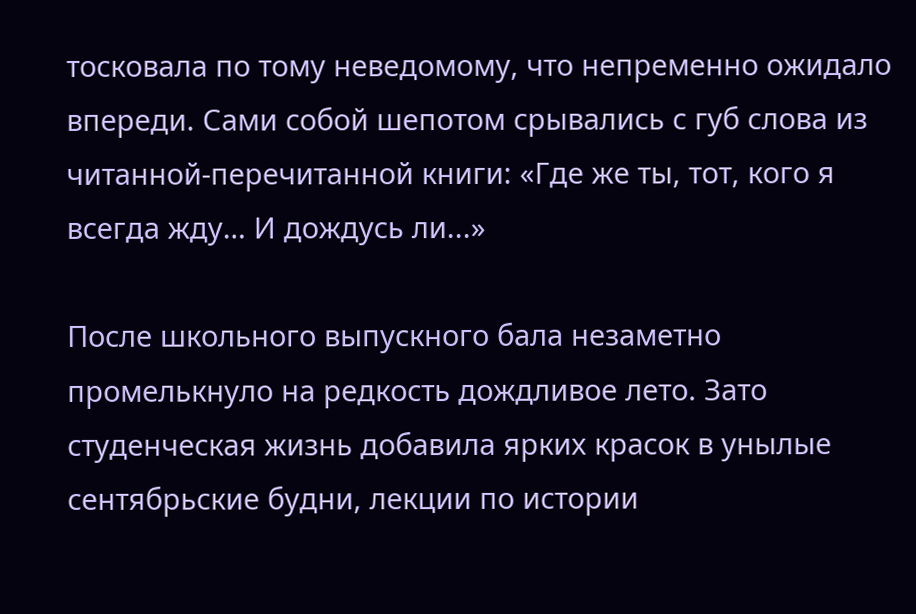тосковала по тому неведомому, что непременно ожидало впереди. Сами собой шепотом срывались с губ слова из читанной-перечитанной книги: «Где же ты, тот, кого я всегда жду… И дождусь ли...»

После школьного выпускного бала незаметно промелькнуло на редкость дождливое лето. Зато студенческая жизнь добавила ярких красок в унылые сентябрьские будни, лекции по истории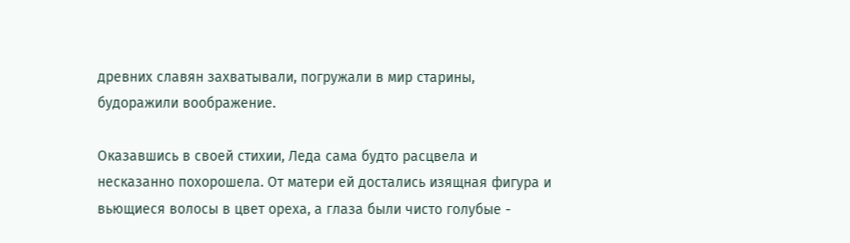древних славян захватывали, погружали в мир старины, будоражили воображение.

Оказавшись в своей стихии, Леда сама будто расцвела и несказанно похорошела. От матери ей достались изящная фигура и вьющиеся волосы в цвет ореха, а глаза были чисто голубые -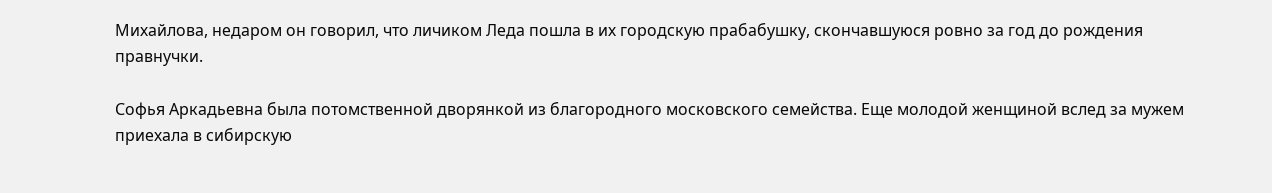Михайлова, недаром он говорил, что личиком Леда пошла в их городскую прабабушку, скончавшуюся ровно за год до рождения правнучки.

Софья Аркадьевна была потомственной дворянкой из благородного московского семейства. Еще молодой женщиной вслед за мужем приехала в сибирскую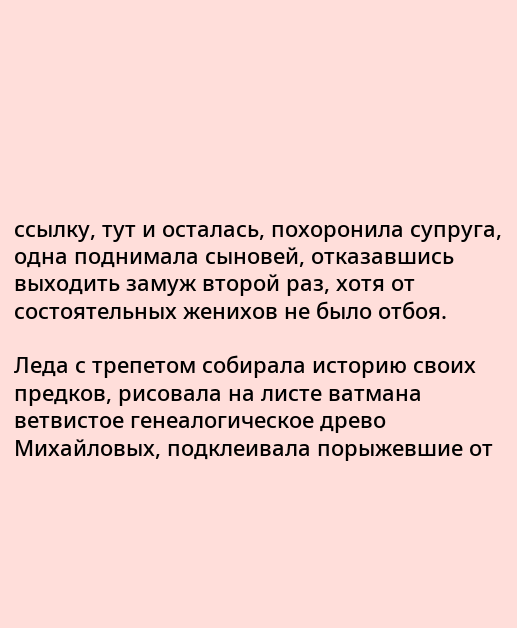ссылку, тут и осталась, похоронила супруга, одна поднимала сыновей, отказавшись выходить замуж второй раз, хотя от состоятельных женихов не было отбоя.

Леда с трепетом собирала историю своих предков, рисовала на листе ватмана ветвистое генеалогическое древо Михайловых, подклеивала порыжевшие от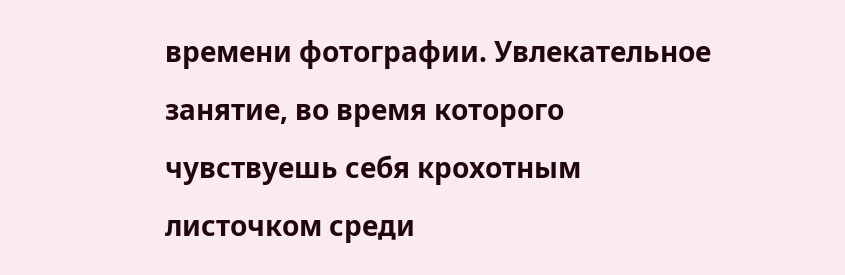времени фотографии. Увлекательное занятие, во время которого чувствуешь себя крохотным листочком среди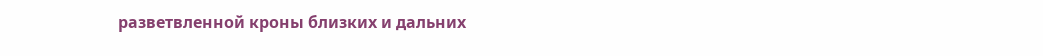разветвленной кроны близких и дальних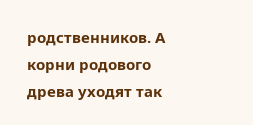родственников. А корни родового древа уходят так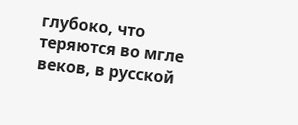глубоко, что теряются во мгле веков, в русской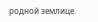родной землице.